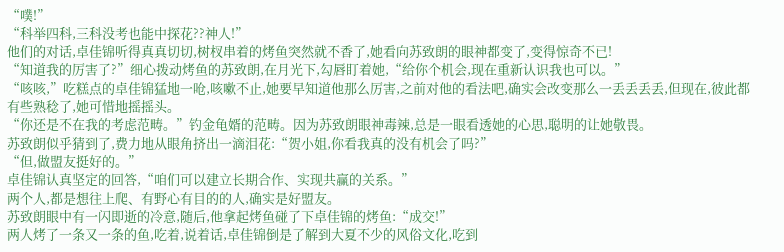“噗!”
“科举四科,三科没考也能中探花??神人!”
他们的对话,卓佳锦听得真真切切,树杈串着的烤鱼突然就不香了,她看向苏致朗的眼神都变了,变得惊奇不已!
“知道我的厉害了?”细心拨动烤鱼的苏致朗,在月光下,勾唇盯着她,“给你个机会,现在重新认识我也可以。”
“咳咳,”吃糕点的卓佳锦猛地一呛,咳嗽不止,她要早知道他那么厉害,之前对他的看法吧,确实会改变那么一丢丢丢丢,但现在,彼此都有些熟稔了,她可惜地摇摇头。
“你还是不在我的考虑范畴。”钓金龟婿的范畴。因为苏致朗眼神毒辣,总是一眼看透她的心思,聪明的让她敬畏。
苏致朗似乎猜到了,费力地从眼角挤出一滴泪花:“贺小姐,你看我真的没有机会了吗?”
“但,做盟友挺好的。”
卓佳锦认真坚定的回答,“咱们可以建立长期合作、实现共赢的关系。”
两个人,都是想往上爬、有野心有目的的人,确实是好盟友。
苏致朗眼中有一闪即逝的冷意,随后,他拿起烤鱼碰了下卓佳锦的烤鱼:“成交!”
两人烤了一条又一条的鱼,吃着,说着话,卓佳锦倒是了解到大夏不少的风俗文化,吃到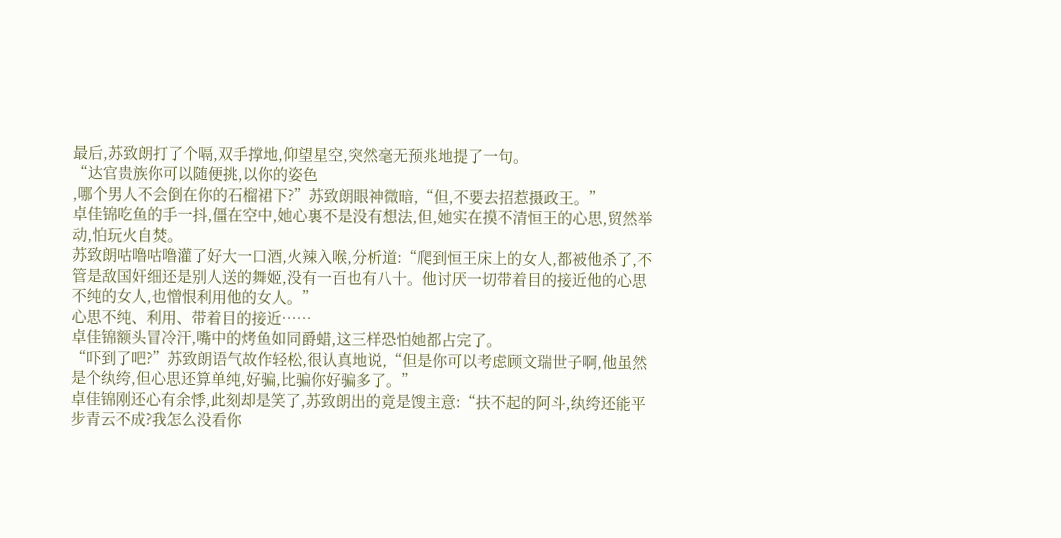最后,苏致朗打了个嗝,双手撑地,仰望星空,突然毫无预兆地提了一句。
“达官贵族你可以随便挑,以你的姿色
,哪个男人不会倒在你的石榴裙下?”苏致朗眼神微暗,“但,不要去招惹摄政王。”
卓佳锦吃鱼的手一抖,僵在空中,她心裏不是没有想法,但,她实在摸不清恒王的心思,贸然举动,怕玩火自焚。
苏致朗咕噜咕噜灌了好大一口酒,火辣入喉,分析道:“爬到恒王床上的女人,都被他杀了,不管是敌国奸细还是别人送的舞姬,没有一百也有八十。他讨厌一切带着目的接近他的心思不纯的女人,也憎恨利用他的女人。”
心思不纯、利用、带着目的接近……
卓佳锦额头冒冷汗,嘴中的烤鱼如同爵蜡,这三样恐怕她都占完了。
“吓到了吧?”苏致朗语气故作轻松,很认真地说,“但是你可以考虑顾文瑞世子啊,他虽然是个纨绔,但心思还算单纯,好骗,比骗你好骗多了。”
卓佳锦刚还心有余悸,此刻却是笑了,苏致朗出的竟是馊主意:“扶不起的阿斗,纨绔还能平步青云不成?我怎么没看你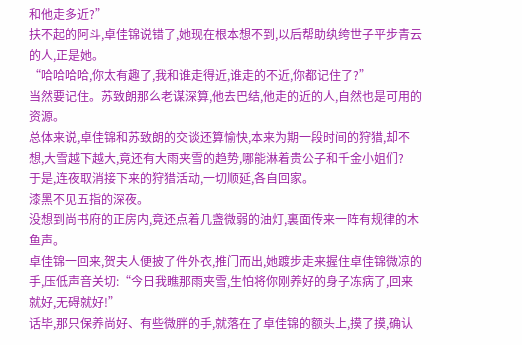和他走多近?”
扶不起的阿斗,卓佳锦说错了,她现在根本想不到,以后帮助纨绔世子平步青云的人,正是她。
“哈哈哈哈,你太有趣了,我和谁走得近,谁走的不近,你都记住了?”
当然要记住。苏致朗那么老谋深算,他去巴结,他走的近的人,自然也是可用的资源。
总体来说,卓佳锦和苏致朗的交谈还算愉快,本来为期一段时间的狩猎,却不想,大雪越下越大,竟还有大雨夹雪的趋势,哪能淋着贵公子和千金小姐们?
于是,连夜取消接下来的狩猎活动,一切顺延,各自回家。
漆黑不见五指的深夜。
没想到尚书府的正房内,竟还点着几盏微弱的油灯,裏面传来一阵有规律的木鱼声。
卓佳锦一回来,贺夫人便披了件外衣,推门而出,她踱步走来握住卓佳锦微凉的手,压低声音关切:“今日我瞧那雨夹雪,生怕将你刚养好的身子冻病了,回来就好,无碍就好!”
话毕,那只保养尚好、有些微胖的手,就落在了卓佳锦的额头上,摸了摸,确认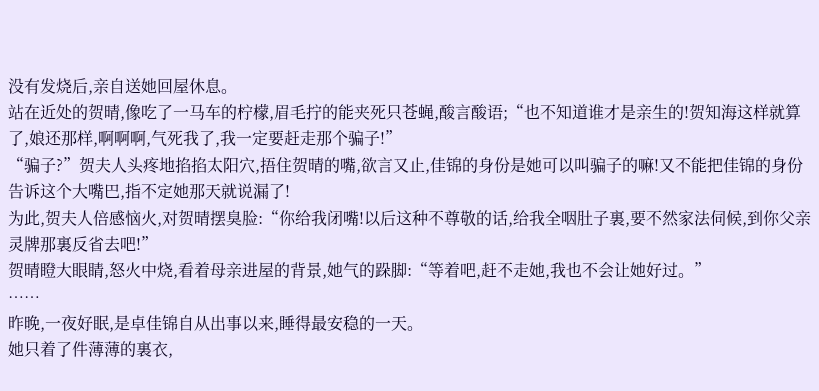没有发烧后,亲自送她回屋休息。
站在近处的贺晴,像吃了一马车的柠檬,眉毛拧的能夹死只苍蝇,酸言酸语;“也不知道谁才是亲生的!贺知海这样就算了,娘还那样,啊啊啊,气死我了,我一定要赶走那个骗子!”
“骗子?”贺夫人头疼地掐掐太阳穴,捂住贺晴的嘴,欲言又止,佳锦的身份是她可以叫骗子的嘛!又不能把佳锦的身份告诉这个大嘴巴,指不定她那天就说漏了!
为此,贺夫人倍感恼火,对贺晴摆臭脸:“你给我闭嘴!以后这种不尊敬的话,给我全咽肚子裏,要不然家法伺候,到你父亲灵牌那裏反省去吧!”
贺晴瞪大眼睛,怒火中烧,看着母亲进屋的背景,她气的跺脚:“等着吧,赶不走她,我也不会让她好过。”
……
昨晚,一夜好眠,是卓佳锦自从出事以来,睡得最安稳的一天。
她只着了件薄薄的裏衣,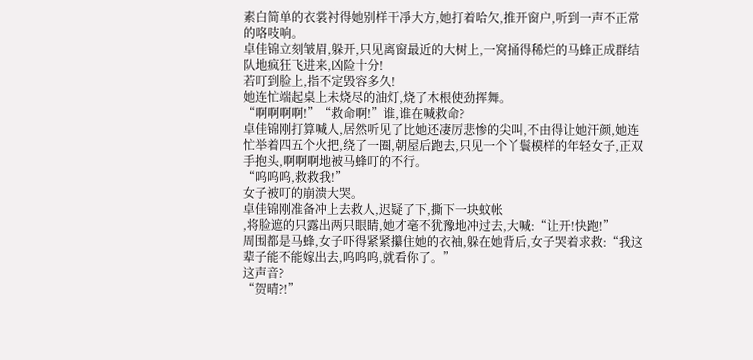素白简单的衣裳衬得她别样干凈大方,她打着哈欠,推开窗户,听到一声不正常的咯吱响。
卓佳锦立刻皱眉,躲开,只见离窗最近的大树上,一窝捅得稀烂的马蜂正成群结队地疯狂飞进来,凶险十分!
若叮到脸上,指不定毁容多久!
她连忙端起桌上未烧尽的油灯,烧了木根使劲挥舞。
“啊啊啊啊!”“救命啊!”谁,谁在喊救命?
卓佳锦刚打算喊人,居然听见了比她还凄厉悲惨的尖叫,不由得让她汗颜,她连忙举着四五个火把,绕了一圈,朝屋后跑去,只见一个丫鬟模样的年轻女子,正双手抱头,啊啊啊地被马蜂叮的不行。
“呜呜呜,救救我!”
女子被叮的崩溃大哭。
卓佳锦刚准备冲上去救人,迟疑了下,撕下一块蚊帐
,将脸遮的只露出两只眼睛,她才毫不犹豫地冲过去,大喊:“让开!快跑!”
周围都是马蜂,女子吓得紧紧攥住她的衣袖,躲在她背后,女子哭着求救:“我这辈子能不能嫁出去,呜呜呜,就看你了。”
这声音?
“贺晴?!”